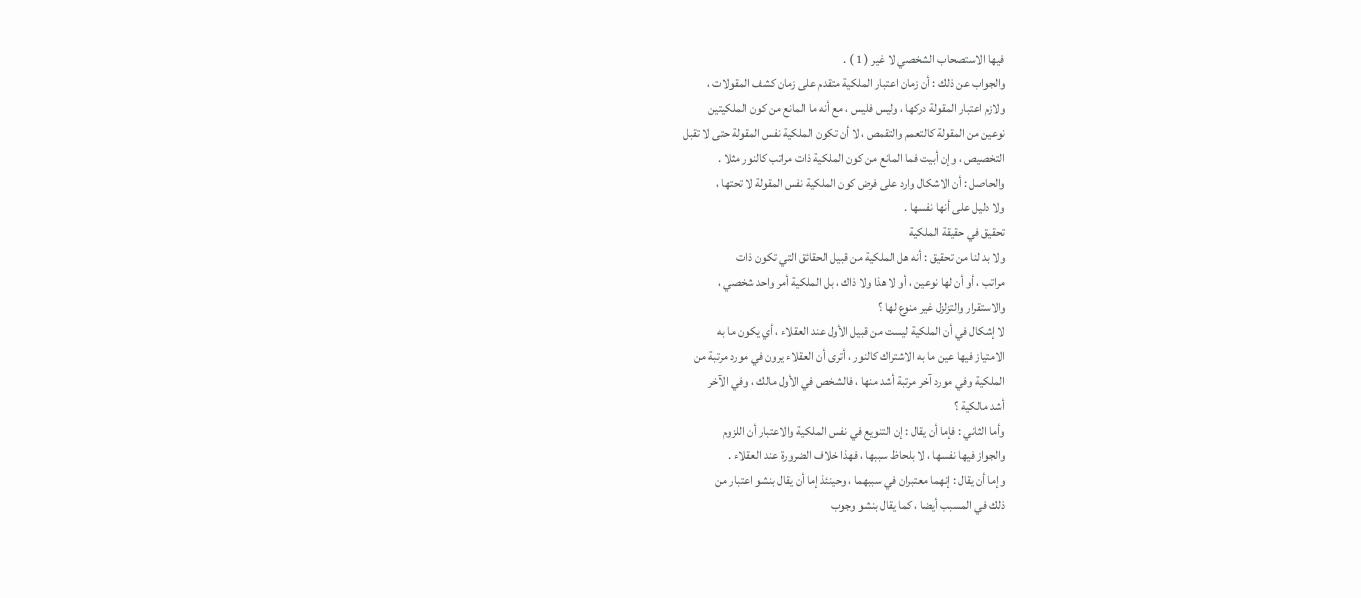فيها الاستصحاب الشخصي لا غير ( 1 ) .
والجواب عن ذلك : أن زمان اعتبار الملكية متقدم على زمان كشف المقولات ،
ولازم اعتبار المقولة دركها ، وليس فليس ، مع أنه ما المانع من كون الملكيتين
نوعين من المقولة كالتعمم والتقمص ، لا أن تكون الملكية نفس المقولة حتى لا تقبل
التخصيص ، وإن أبيت فما المانع من كون الملكية ذات مراتب كالنور مثلا .
والحاصل : أن الاشكال وارد على فرض كون الملكية نفس المقولة لا تحتها ،
ولا دليل على أنها نفسها .
تحقيق في حقيقة الملكية
ولا بد لنا من تحقيق : أنه هل الملكية من قبيل الحقائق التي تكون ذات
مراتب ، أو أن لها نوعين ، أو لا هذا ولا ذاك ، بل الملكية أمر واحد شخصي ،
والاستقرار والتزلزل غير منوع لها ؟
لا إشكال في أن الملكية ليست من قبيل الأول عند العقلاء ، أي يكون ما به
الامتياز فيها عين ما به الاشتراك كالنور ، أترى أن العقلاء يرون في مورد مرتبة من
الملكية وفي مورد آخر مرتبة أشد منها ، فالشخص في الأول مالك ، وفي الآخر
أشد مالكية ؟
وأما الثاني : فإما أن يقال : إن التنويع في نفس الملكية والاعتبار أن اللزوم
والجواز فيها نفسها ، لا بلحاظ سببها ، فهذا خلاف الضرورة عند العقلاء .
وإما أن يقال : إنهما معتبران في سببهما ، وحينئذ إما أن يقال بنشو اعتبار من
ذلك في المسبب أيضا ، كما يقال بنشو وجوب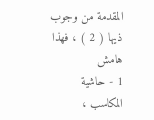المقدمة من وجوب ذيها ( 2 ) ، فهذا
هامش
1 - حاشية المكاسب ،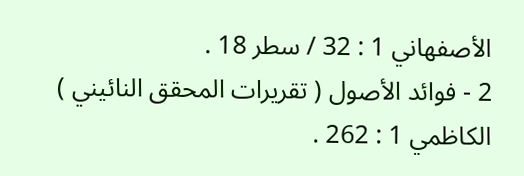الأصفهاني 1 : 32 / سطر 18 .
2 - فوائد الأصول ( تقريرات المحقق النائيني ) الكاظمي 1 : 262 .